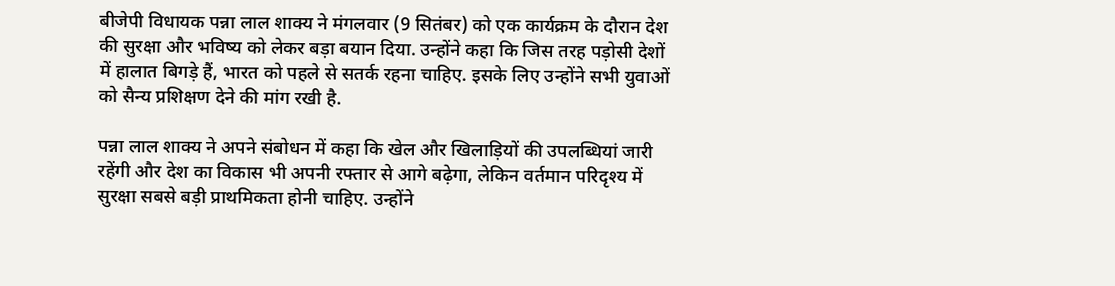बीजेपी विधायक पन्ना लाल शाक्य ने मंगलवार (9 सितंबर) को एक कार्यक्रम के दौरान देश की सुरक्षा और भविष्य को लेकर बड़ा बयान दिया. उन्होंने कहा कि जिस तरह पड़ोसी देशों में हालात बिगड़े हैं, भारत को पहले से सतर्क रहना चाहिए. इसके लिए उन्होंने सभी युवाओं को सैन्य प्रशिक्षण देने की मांग रखी है.

पन्ना लाल शाक्य ने अपने संबोधन में कहा कि खेल और खिलाड़ियों की उपलब्धियां जारी रहेंगी और देश का विकास भी अपनी रफ्तार से आगे बढ़ेगा, लेकिन वर्तमान परिदृश्य में सुरक्षा सबसे बड़ी प्राथमिकता होनी चाहिए. उन्होंने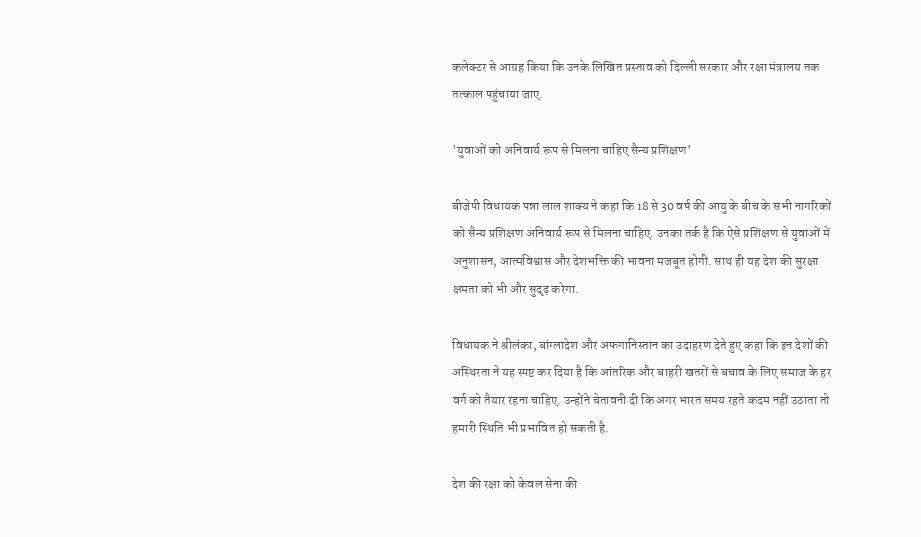कलेक्टर से आग्रह किया कि उनके लिखित प्रस्ताव को दिल्ली सरकार और रक्षा मंत्रालय तक तत्काल पहुंचाया जाए.

'युवाओं को अनिवार्य रूप से मिलना चाहिए सैन्य प्रशिक्षण'

बीजेपी विधायक पन्ना लाल शाक्य ने कहा कि 18 से 30 वर्ष की आयु के बीच के सभी नागरिकों को सैन्य प्रशिक्षण अनिवार्य रूप से मिलना चाहिए. उनका तर्क है कि ऐसे प्रशिक्षण से युवाओं में अनुशासन, आत्मविश्वास और देशभक्ति की भावना मजबूत होगी. साथ ही यह देश की सुरक्षा क्षमता को भी और सुदृढ़ करेगा.

विधायक ने श्रीलंका, बांग्लादेश और अफगानिस्तान का उदाहरण देते हुए कहा कि इन देशों की अस्थिरता ने यह स्पष्ट कर दिया है कि आंतरिक और बाहरी खतरों से बचाव के लिए समाज के हर वर्ग को तैयार रहना चाहिए. उन्होंने चेतावनी दी कि अगर भारत समय रहते कदम नहीं उठाता तो हमारी स्थिति भी प्रभावित हो सकती है.

देश की रक्षा को केवल सेना की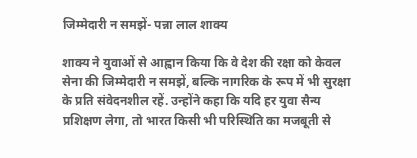जिम्मेदारी न समझें- पन्ना लाल शाक्य

शाक्य ने युवाओं से आह्वान किया कि वे देश की रक्षा को केवल सेना की जिम्मेदारी न समझें, बल्कि नागरिक के रूप में भी सुरक्षा के प्रति संवेदनशील रहें. उन्होंने कहा कि यदि हर युवा सैन्य प्रशिक्षण लेगा, तो भारत किसी भी परिस्थिति का मजबूती से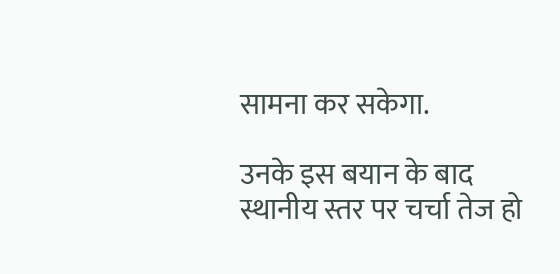सामना कर सकेगा.

उनके इस बयान के बाद स्थानीय स्तर पर चर्चा तेज हो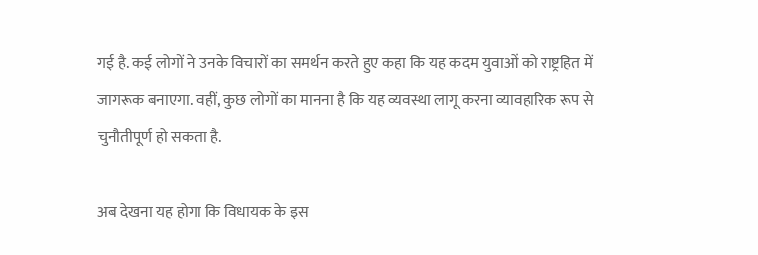गई है. कई लोगों ने उनके विचारों का समर्थन करते हुए कहा कि यह कदम युवाओं को राष्ट्रहित में जागरूक बनाएगा. वहीं, कुछ लोगों का मानना है कि यह व्यवस्था लागू करना व्यावहारिक रूप से चुनौतीपूर्ण हो सकता है.

अब देखना यह होगा कि विधायक के इस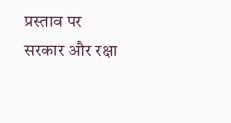प्रस्ताव पर सरकार और रक्षा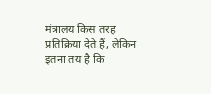मंत्रालय किस तरह प्रतिक्रिया देते हैं, लेकिन इतना तय है कि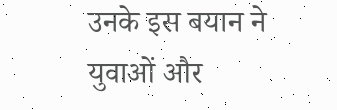उनके इस बयान ने युवाओं और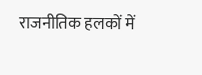राजनीतिक हलकों में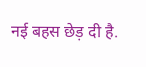नई बहस छेड़ दी है.